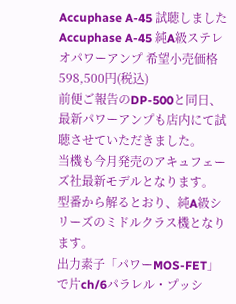Accuphase A-45 試聴しました
Accuphase A-45 純A級ステレオパワーアンプ 希望小売価格598,500円(税込)
前便ご報告のDP-500と同日、最新パワーアンプも店内にて試聴させていただきました。
当機も今月発売のアキュフェーズ社最新モデルとなります。
型番から解るとおり、純A級シリーズのミドルクラス機となります。
出力素子「パワーMOS-FET」で片ch/6パラレル・プッシ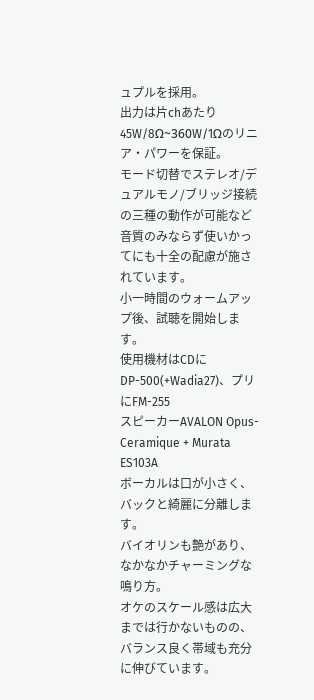ュプルを採用。
出力は片chあたり45W/8Ω~360W/1Ωのリニア・パワーを保証。
モード切替でステレオ/デュアルモノ/ブリッジ接続の三種の動作が可能など
音質のみならず使いかってにも十全の配慮が施されています。
小一時間のウォームアップ後、試聴を開始します。
使用機材はCDにDP-500(+Wadia27)、プリにFM-255
スピーカーAVALON Opus-Ceramique + Murata ES103A
ボーカルは口が小さく、バックと綺麗に分離します。
バイオリンも艶があり、なかなかチャーミングな鳴り方。
オケのスケール感は広大までは行かないものの、バランス良く帯域も充分に伸びています。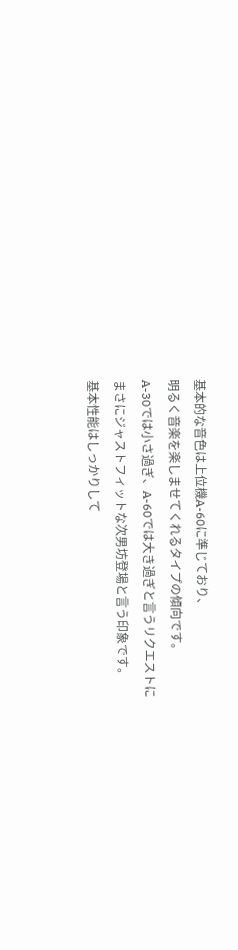基本的な音色は上位機A-60に準じており、
明るく音楽を楽しませてくれるタイプの傾向です。
A-30では小さ過ぎ、A-60では大き過ぎと言うリクエストに
まさにジャストフィットな次男坊登場と言う印象です。
基本性能はしっかりして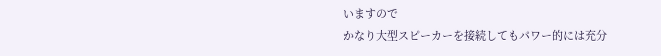いますので
かなり大型スピーカーを接続してもパワー的には充分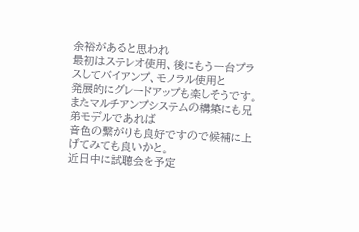余裕があると思われ
最初はステレオ使用、後にもう一台プラスしてバイアンプ、モノラル使用と
発展的にグレードアップも楽しそうです。
またマルチアンプシステムの構築にも兄弟モデルであれば
音色の繋がりも良好ですので候補に上げてみても良いかと。
近日中に試聴会を予定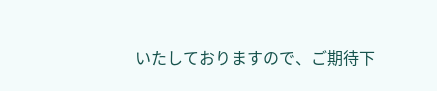いたしておりますので、ご期待下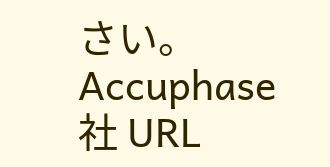さい。
Accuphase社 URL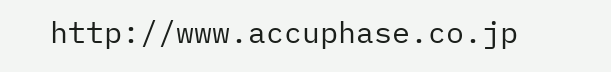http://www.accuphase.co.jp